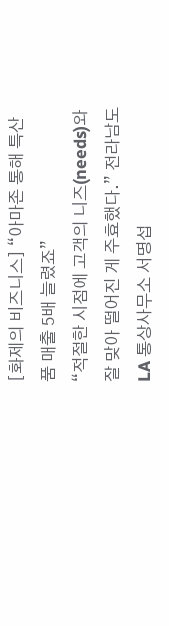[화제의 비즈니스] “아마존 통해 특산품 매출 5배 늘렸죠”
“적절한 시점에 고객의 니즈(needs)와 잘 맞아 떨어진 게 주효했다.” 전라남도 LA 통상사무소 서명섭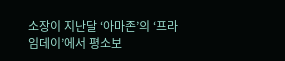소장이 지난달 ‘아마존’의 ‘프라임데이’에서 평소보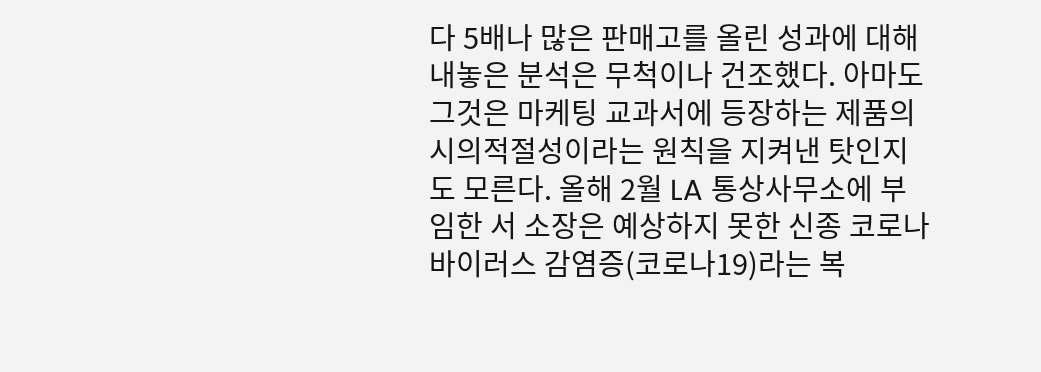다 5배나 많은 판매고를 올린 성과에 대해 내놓은 분석은 무척이나 건조했다. 아마도 그것은 마케팅 교과서에 등장하는 제품의 시의적절성이라는 원칙을 지켜낸 탓인지도 모른다. 올해 2월 LA 통상사무소에 부임한 서 소장은 예상하지 못한 신종 코로나바이러스 감염증(코로나19)라는 복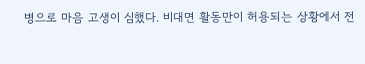병으로 마음 고생이 심했다. 비대면 활동만이 허용되는 상황에서 전